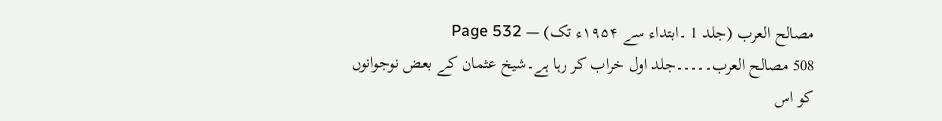مصالح العرب (جلد 1 ۔ابتداء سے ۱۹۵۴ء تک) — Page 532
508 مصالح العرب۔۔۔۔۔جلد اول خراب کر رہا ہے۔شیخ عثمان کے بعض نوجوانوں کو اس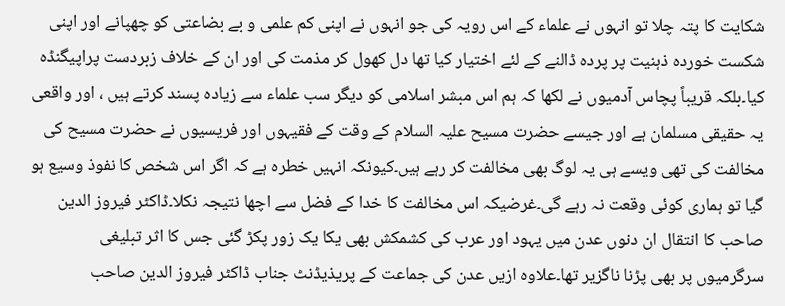شکایت کا پتہ چلا تو انہوں نے علماء کے اس رویہ کی جو انہوں نے اپنی کم علمی و بے بضاعتی کو چھپانے اور اپنی شکست خوردہ ذہنیت پر پردہ ڈالنے کے لئے اختیار کیا تھا دل کھول کر مذمت کی اور ان کے خلاف زبردست پراپیگنڈہ کیا۔بلکہ قریباً پچاس آدمیوں نے لکھا کہ ہم اس مبشر اسلامی کو دیگر سب علماء سے زیادہ پسند کرتے ہیں ، اور واقعی یہ حقیقی مسلمان ہے اور جیسے حضرت مسیح علیہ السلام کے وقت کے فقیہوں اور فریسیوں نے حضرت مسیح کی مخالفت کی تھی ویسے ہی یہ لوگ بھی مخالفت کر رہے ہیں۔کیونکہ انہیں خطرہ ہے کہ اگر اس شخص کا نفوذ وسیع ہو گیا تو ہماری کوئی وقعت نہ رہے گی۔غرضیکہ اس مخالفت کا خدا کے فضل سے اچھا نتیجہ نکلا۔ڈاکٹر فیروز الدین صاحب کا انتقال ان دنوں عدن میں یہود اور عرب کی کشمکش بھی یکا یک زور پکڑ گئی جس کا اثر تبلیغی سرگرمیوں پر بھی پڑنا ناگزیر تھا۔علاوہ ازیں عدن کی جماعت کے پریذیڈنٹ جناب ڈاکٹر فیروز الدین صاحب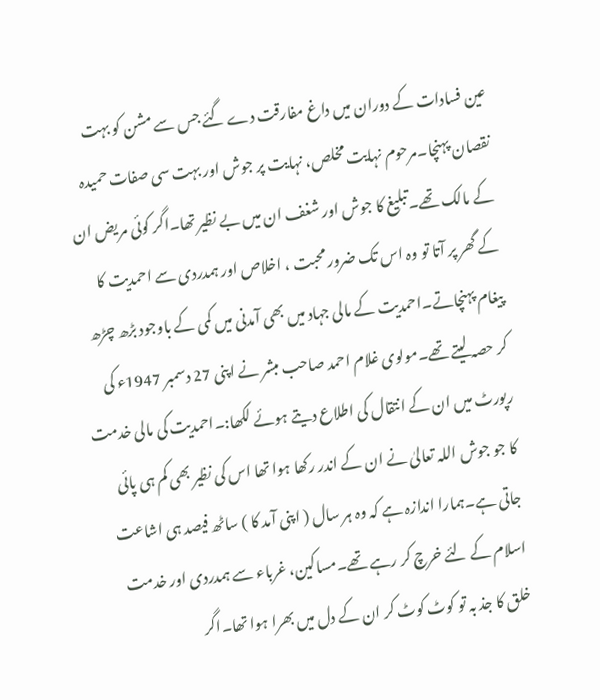عین فسادات کے دوران میں داغ مفارقت دے گئے جس سے مشن کو بہت نقصان پہنچا۔مرحوم نہایت مخلص، نہایت پر جوش اور بہت سی صفات حمیدہ کے مالک تھے۔تبلیغ کا جوش اور شغف ان میں بے نظیر تھا۔اگر کوئی مریض ان کے گھر پر آتا تو وہ اس تک ضرور محبت ، اخلاص اور ہمدردی سے احمدیت کا پیغام پہنچاتے۔احمدیت کے مالی جہاد میں بھی آمدنی میں کمی کے باوجود بڑھ چڑھ کر حصہ لیتے تھے۔مولوی غلام احمد صاحب مبشر نے اپنی 27 دسمبر 1947ء کی رپورٹ میں ان کے انتقال کی اطلاع دیتے ہوئے لکھا:۔احمدیت کی مالی خدمت کا جو جوش اللہ تعالیٰ نے ان کے اندر رکھا ہوا تھا اس کی نظیر بھی کم ہی پائی جاتی ہے۔ہمارا اندازہ ہے کہ وہ ہر سال ( اپنی آمد کا ) ساٹھ فیصد ہی اشاعت اسلام کے لئے خرچ کر رہے تھے۔مساکین، غرباء سے ہمدردی اور خدمت خلق کا جذ بہ تو کوٹ کوٹ کر ان کے دل میں بھرا ہوا تھا۔اگر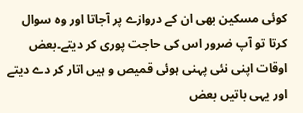کوئی مسکین بھی ان کے دروازے پر آجاتا اور وہ سوال کرتا تو آپ ضرور اس کی حاجت پوری کر دیتے۔بعض اوقات اپنی نئی پہنی ہوئی قمیص و ہیں اتار کر دے دیتے اور یہی باتیں بعض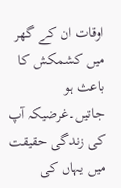اوقات ان کے گھر میں کشمکش کا باعث ہو جاتیں۔غرضیکہ آپ کی زندگی حقیقت میں یہاں کی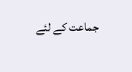جماعت کے لئے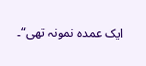ایک عمدہ نمونہ تھی“۔